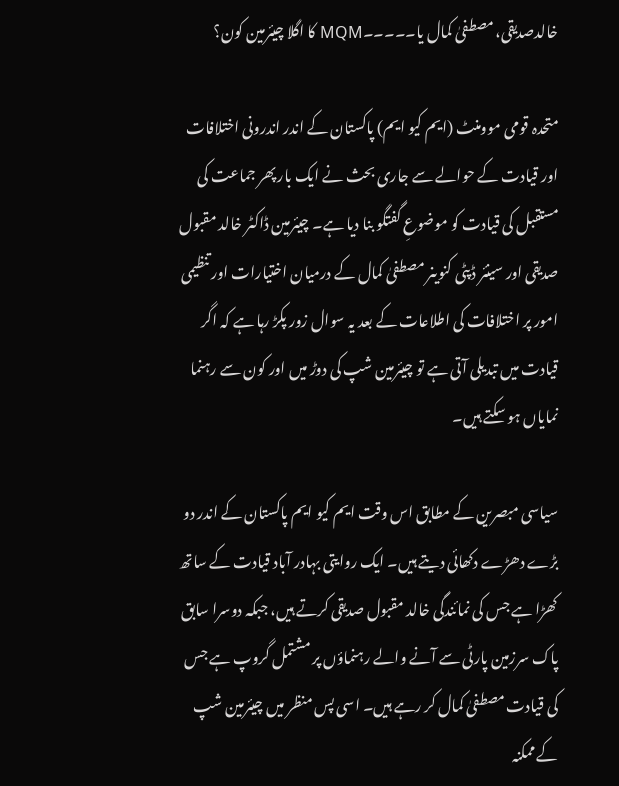خالدصدیقی، مصطفیٰ کمال یا۔۔۔۔۔MQM کا اگلا چیئرمین کون؟

متحدہ قومی موومنٹ (ایم کیو ایم) پاکستان کے اندر اندرونی اختلافات اور قیادت کے حوالے سے جاری بحث نے ایک بار پھر جماعت کی مستقبل کی قیادت کو موضوعِ گفتگو بنا دیا ہے۔ چیئرمین ڈاکٹر خالد مقبول صدیقی اور سینئر ڈپٹی کنوینر مصطفیٰ کمال کے درمیان اختیارات اور تنظیمی امور پر اختلافات کی اطلاعات کے بعد یہ سوال زور پکڑ رہا ہے کہ اگر قیادت میں تبدیلی آتی ہے تو چیئرمین شپ کی دوڑ میں اور کون سے رہنما نمایاں ہو سکتے ہیں۔

سیاسی مبصرین کے مطابق اس وقت ایم کیو ایم پاکستان کے اندر دو بڑے دھڑے دکھائی دیتے ہیں۔ ایک روایتی بہادر آباد قیادت کے ساتھ کھڑا ہے جس کی نمائندگی خالد مقبول صدیقی کرتے ہیں، جبکہ دوسرا سابق پاک سرزمین پارٹی سے آنے والے رہنماؤں پر مشتمل گروپ ہے جس کی قیادت مصطفیٰ کمال کر رہے ہیں۔ اسی پس منظر میں چیئرمین شپ کے ممکنہ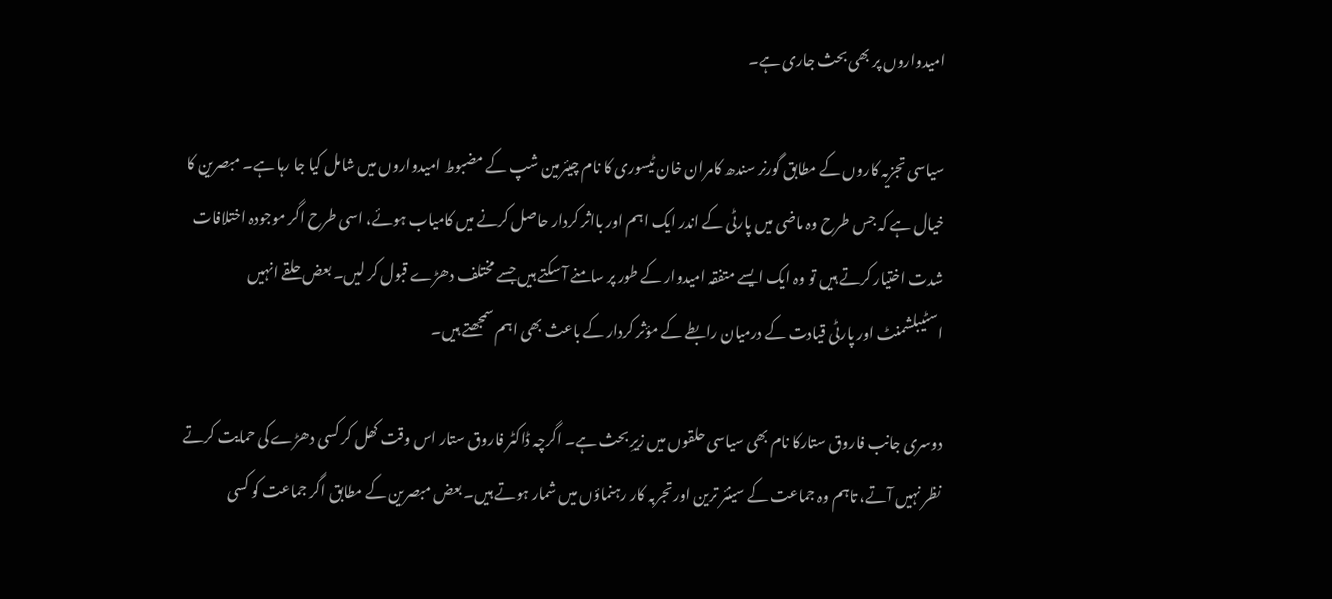امیدواروں پر بھی بحث جاری ہے۔

سیاسی تجزیہ کاروں کے مطابق گورنر سندھ کامران خان ٹیسوری کا نام چیئرمین شپ کے مضبوط امیدواروں میں شامل کیا جا رہا ہے۔ مبصرین کا خیال ہے کہ جس طرح وہ ماضی میں پارٹی کے اندر ایک اہم اور بااثر کردار حاصل کرنے میں کامیاب ہوئے، اسی طرح اگر موجودہ اختلافات شدت اختیار کرتے ہیں تو وہ ایک ایسے متفقہ امیدوار کے طور پر سامنے آ سکتے ہیں جسے مختلف دھڑے قبول کر لیں۔ بعض حلقے انہیں اسٹیبلشمنٹ اور پارٹی قیادت کے درمیان رابطے کے مؤثر کردار کے باعث بھی اہم سمجھتے ہیں۔

دوسری جانب فاروق ستارکا نام بھی سیاسی حلقوں میں زیرِ بحث ہے۔ اگرچہ ڈاکٹر فاروق ستار اس وقت کھل کر کسی دھڑے کی حمایت کرتے نظر نہیں آتے، تاہم وہ جماعت کے سینئر ترین اور تجربہ کار رہنماؤں میں شمار ہوتے ہیں۔ بعض مبصرین کے مطابق اگر جماعت کو کسی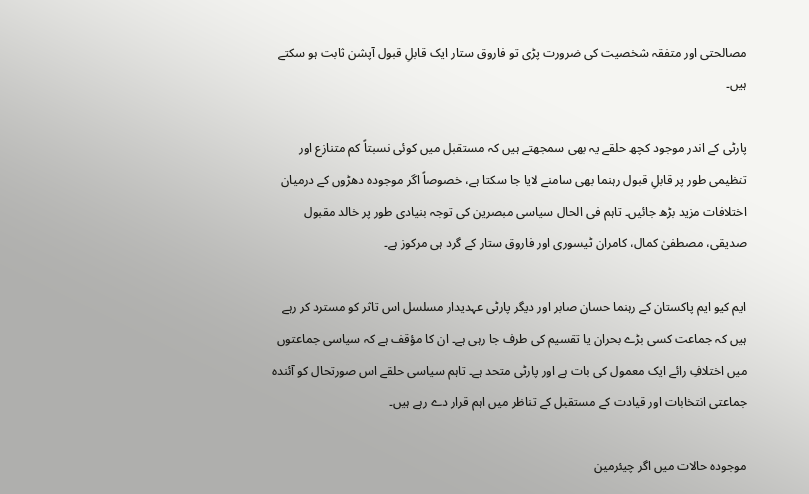مصالحتی اور متفقہ شخصیت کی ضرورت پڑی تو فاروق ستار ایک قابلِ قبول آپشن ثابت ہو سکتے ہیں۔

پارٹی کے اندر موجود کچھ حلقے یہ بھی سمجھتے ہیں کہ مستقبل میں کوئی نسبتاً کم متنازع اور تنظیمی طور پر قابلِ قبول رہنما بھی سامنے لایا جا سکتا ہے، خصوصاً اگر موجودہ دھڑوں کے درمیان اختلافات مزید بڑھ جائیں۔ تاہم فی الحال سیاسی مبصرین کی توجہ بنیادی طور پر خالد مقبول صدیقی، مصطفیٰ کمال، کامران ٹیسوری اور فاروق ستار کے گرد ہی مرکوز ہے۔

ایم کیو ایم پاکستان کے رہنما حسان صابر اور دیگر پارٹی عہدیدار مسلسل اس تاثر کو مسترد کر رہے ہیں کہ جماعت کسی بڑے بحران یا تقسیم کی طرف جا رہی ہے۔ ان کا مؤقف ہے کہ سیاسی جماعتوں میں اختلافِ رائے ایک معمول کی بات ہے اور پارٹی متحد ہے۔ تاہم سیاسی حلقے اس صورتحال کو آئندہ جماعتی انتخابات اور قیادت کے مستقبل کے تناظر میں اہم قرار دے رہے ہیں۔

موجودہ حالات میں اگر چیئرمین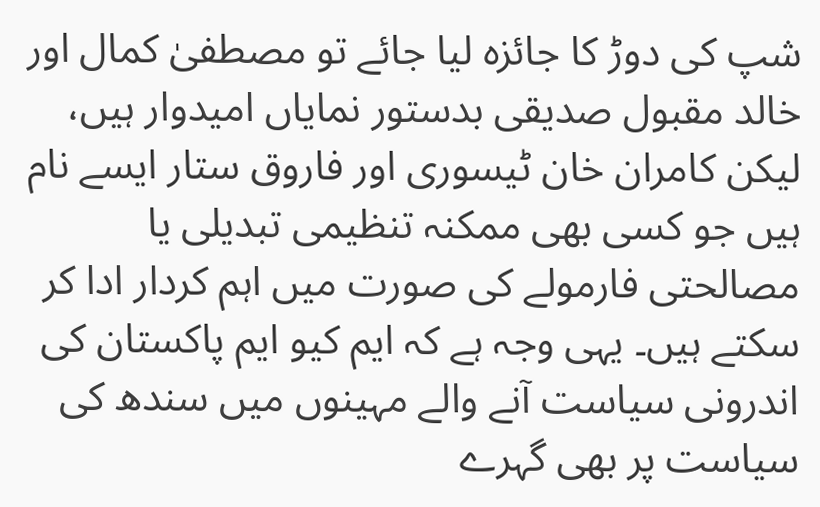شپ کی دوڑ کا جائزہ لیا جائے تو مصطفیٰ کمال اور خالد مقبول صدیقی بدستور نمایاں امیدوار ہیں، لیکن کامران خان ٹیسوری اور فاروق ستار ایسے نام ہیں جو کسی بھی ممکنہ تنظیمی تبدیلی یا مصالحتی فارمولے کی صورت میں اہم کردار ادا کر سکتے ہیں۔ یہی وجہ ہے کہ ایم کیو ایم پاکستان کی اندرونی سیاست آنے والے مہینوں میں سندھ کی سیاست پر بھی گہرے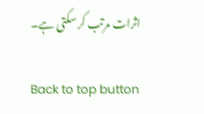اثرات مرتب کر سکتی ہے۔

Back to top button